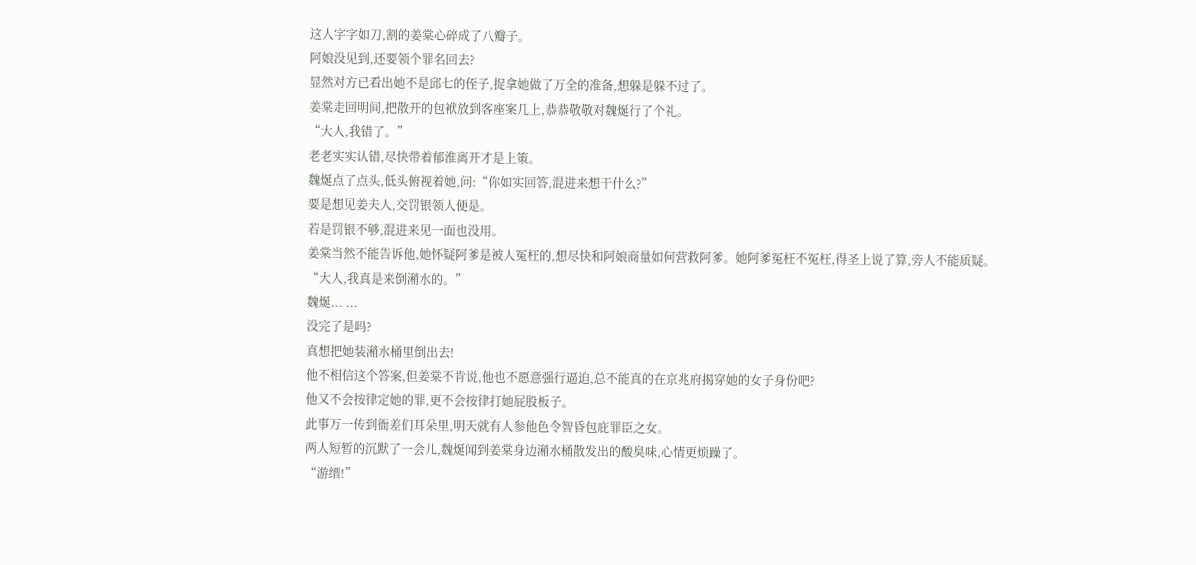这人字字如刀,割的姜棠心碎成了八瓣子。
阿娘没见到,还要领个罪名回去?
显然对方已看出她不是邱七的侄子,捉拿她做了万全的准备,想躲是躲不过了。
姜棠走回明间,把散开的包袱放到客座案几上,恭恭敬敬对魏烻行了个礼。
“大人,我错了。”
老老实实认错,尽快带着郁淮离开才是上策。
魏烻点了点头,低头俯视着她,问:“你如实回答,混进来想干什么?”
要是想见姜夫人,交罚银领人便是。
若是罚银不够,混进来见一面也没用。
姜棠当然不能告诉他,她怀疑阿爹是被人冤枉的,想尽快和阿娘商量如何营救阿爹。她阿爹冤枉不冤枉,得圣上说了算,旁人不能质疑。
“大人,我真是来倒潲水的。”
魏烻... ...
没完了是吗?
真想把她装潲水桶里倒出去!
他不相信这个答案,但姜棠不肯说,他也不愿意强行逼迫,总不能真的在京兆府揭穿她的女子身份吧?
他又不会按律定她的罪,更不会按律打她屁股板子。
此事万一传到衙差们耳朵里,明天就有人参他色令智昏包庇罪臣之女。
两人短暂的沉默了一会儿,魏烻闻到姜棠身边潲水桶散发出的酸臭味,心情更烦躁了。
“游缙!”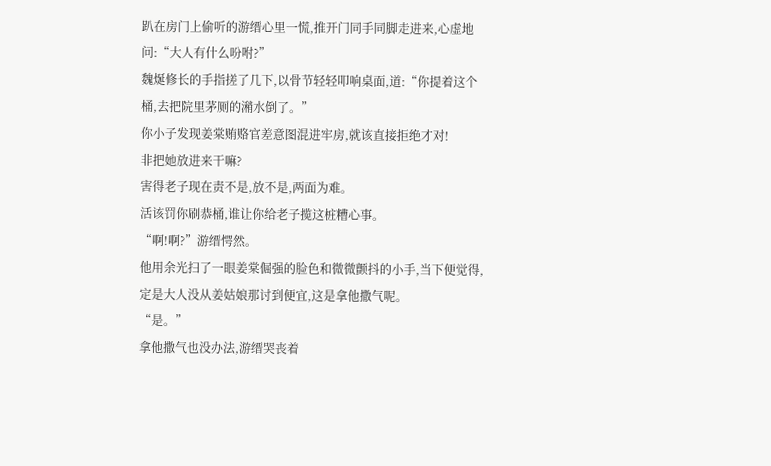趴在房门上偷听的游缙心里一慌,推开门同手同脚走进来,心虚地问:“大人有什么吩咐?”
魏烻修长的手指搓了几下,以骨节轻轻叩响桌面,道:“你提着这个桶,去把院里茅厕的潲水倒了。”
你小子发现姜棠贿赂官差意图混进牢房,就该直接拒绝才对!
非把她放进来干嘛?
害得老子现在责不是,放不是,两面为难。
活该罚你刷恭桶,谁让你给老子揽这桩糟心事。
“啊!啊?”游缙愕然。
他用余光扫了一眼姜棠倔强的脸色和微微颤抖的小手,当下便觉得,定是大人没从姜姑娘那讨到便宜,这是拿他撒气呢。
“是。”
拿他撒气也没办法,游缙哭丧着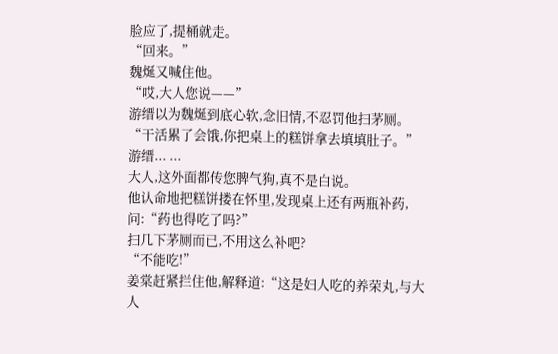脸应了,提桶就走。
“回来。”
魏烻又喊住他。
“哎,大人您说——”
游缙以为魏烻到底心软,念旧情,不忍罚他扫茅厕。
“干活累了会饿,你把桌上的糕饼拿去填填肚子。”
游缙... ...
大人,这外面都传您脾气狗,真不是白说。
他认命地把糕饼搂在怀里,发现桌上还有两瓶补药,问:“药也得吃了吗?”
扫几下茅厕而已,不用这么补吧?
“不能吃!”
姜棠赶紧拦住他,解释道:“这是妇人吃的养荣丸,与大人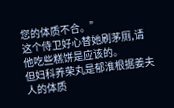您的体质不合。”
这个侍卫好心替她刷茅厕,请他吃些糕饼是应该的。
但妇科养荣丸是郁淮根据姜夫人的体质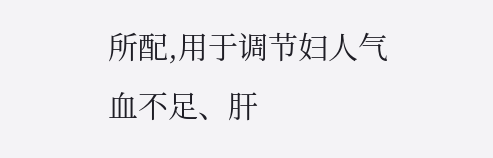所配,用于调节妇人气血不足、肝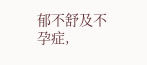郁不舒及不孕症,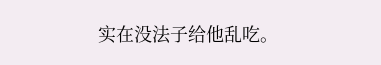实在没法子给他乱吃。